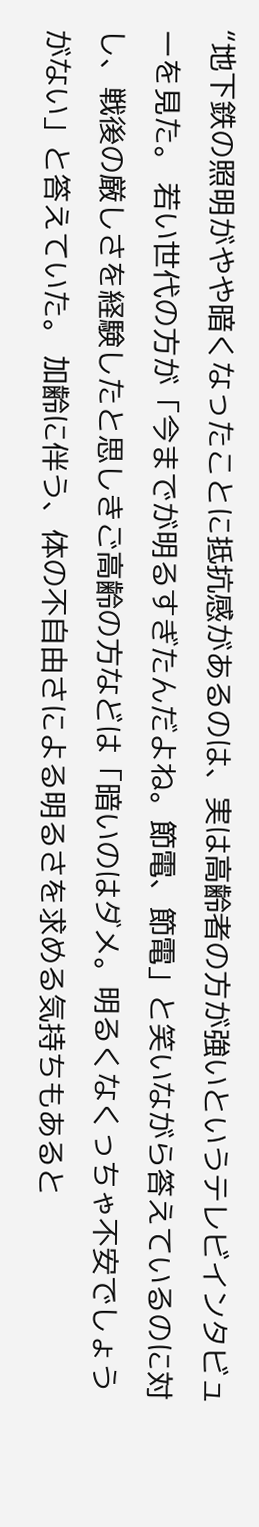“地下鉄の照明がやや暗くなったことに抵抗感があるのは、実は高齢者の方が強いというテレビインタビューを見た。 若い世代の方が「今までが明るすぎたんだよね。節電、節電」と笑いながら答えているのに対し、戦後の厳しさを経験したと思しきご高齢の方などは「暗いのはダメ。明るくなくっちゃ不安でしょうがない」と答えていた。 加齢に伴う、体の不自由さによる明るさを求める気持ちもあると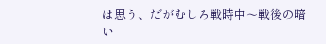は思う、だがむしろ戦時中〜戦後の暗い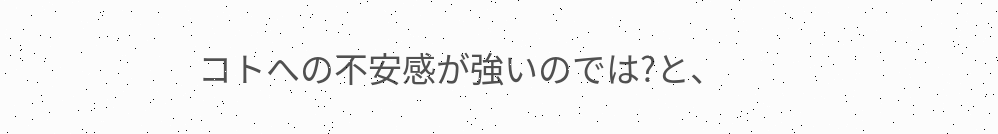コトへの不安感が強いのでは?と、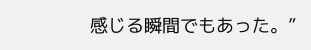感じる瞬間でもあった。”